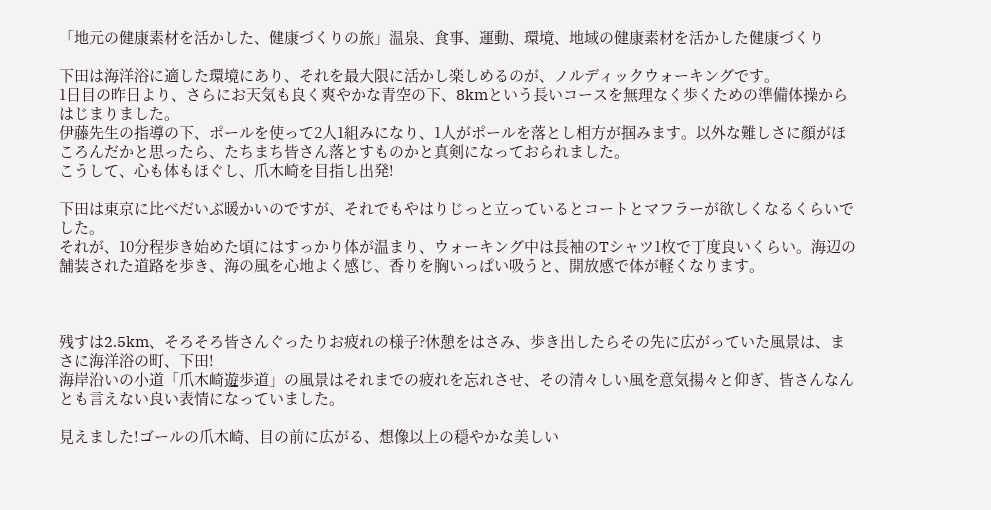「地元の健康素材を活かした、健康づくりの旅」温泉、食事、運動、環境、地域の健康素材を活かした健康づくり

下田は海洋浴に適した環境にあり、それを最大限に活かし楽しめるのが、ノルディックウォーキングです。
1日目の昨日より、さらにお天気も良く爽やかな青空の下、8kmという長いコースを無理なく歩くための準備体操からはじまりました。
伊藤先生の指導の下、ポールを使って2人1組みになり、1人がポールを落とし相方が掴みます。以外な難しさに顔がほころんだかと思ったら、たちまち皆さん落とすものかと真剣になっておられました。
こうして、心も体もほぐし、爪木崎を目指し出発!

下田は東京に比べだいぶ暖かいのですが、それでもやはりじっと立っているとコートとマフラーが欲しくなるくらいでした。
それが、10分程歩き始めた頃にはすっかり体が温まり、ウォーキング中は長袖のTシャツ1枚で丁度良いくらい。海辺の舗装された道路を歩き、海の風を心地よく感じ、香りを胸いっぱい吸うと、開放感で体が軽くなります。



残すは2.5km、そろそろ皆さんぐったりお疲れの様子?休憩をはさみ、歩き出したらその先に広がっていた風景は、まさに海洋浴の町、下田!
海岸沿いの小道「爪木崎遊歩道」の風景はそれまでの疲れを忘れさせ、その清々しい風を意気揚々と仰ぎ、皆さんなんとも言えない良い表情になっていました。

見えました!ゴールの爪木崎、目の前に広がる、想像以上の穏やかな美しい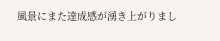風景にまた達成感が湧き上がりまし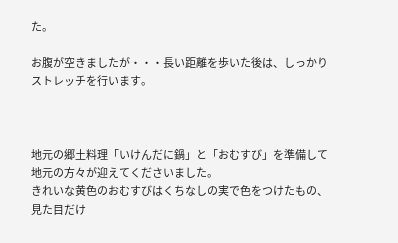た。

お腹が空きましたが・・・長い距離を歩いた後は、しっかりストレッチを行います。



地元の郷土料理「いけんだに鍋」と「おむすび」を準備して地元の方々が迎えてくださいました。
きれいな黄色のおむすびはくちなしの実で色をつけたもの、見た目だけ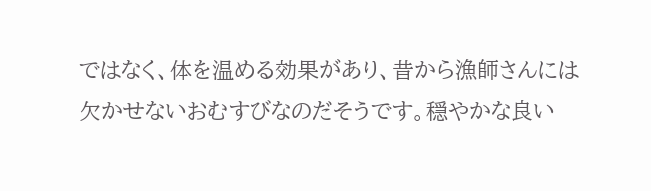ではなく、体を温める効果があり、昔から漁師さんには欠かせないおむすびなのだそうです。穏やかな良い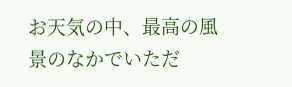お天気の中、最高の風景のなかでいただ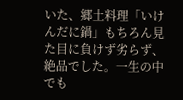いた、郷土料理「いけんだに鍋」もちろん見た目に負けず劣らず、絶品でした。一生の中でも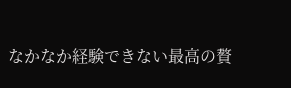なかなか経験できない最高の贅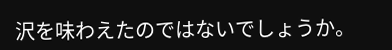沢を味わえたのではないでしょうか。